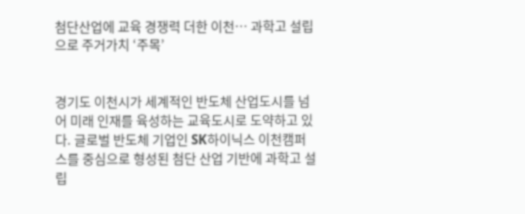첨단산업에 교육 경쟁력 더한 이천… 과학고 설립으로 주거가치 ‘주목’


경기도 이천시가 세계적인 반도체 산업도시를 넘어 미래 인재를 육성하는 교육도시로 도약하고 있다. 글로벌 반도체 기업인 SK하이닉스 이천캠퍼스를 중심으로 형성된 첨단 산업 기반에 과학고 설립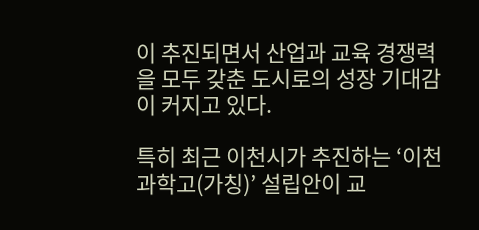이 추진되면서 산업과 교육 경쟁력을 모두 갖춘 도시로의 성장 기대감이 커지고 있다.

특히 최근 이천시가 추진하는 ‘이천과학고(가칭)’ 설립안이 교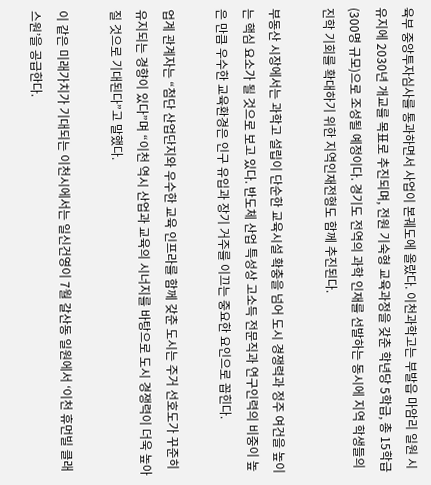육부 중앙투자심사를 통과하면서 사업이 본궤도에 올랐다. 이천과학고는 부발읍 마암리 일원 시유지에 2030년 개교를 목표로 추진되며, 전원 기숙형 교육과정을 갖춘 학년당 5학급, 총 15학급(300명 규모)으로 조성될 예정이다. 경기도 전역의 과학 인재를 선발하는 동시에 지역 학생들의 진학 기회를 확대하기 위한 지역인재전형도 함께 추진된다.

부동산 시장에서는 과학고 설립이 단순한 교육시설 확충을 넘어 도시 경쟁력과 정주 여건을 높이는 핵심 요소가 될 것으로 보고 있다. 반도체 산업 특성상 고소득 전문직과 연구인력의 비중이 높은 만큼 우수한 교육환경은 인구 유입과 장기 거주를 이끄는 중요한 요인으로 꼽힌다.

업계 관계자는 “첨단 산업단지와 우수한 교육 인프라를 함께 갖춘 도시는 주거 선호도가 꾸준히 유지되는 경향이 있다”며 “이천 역시 산업과 교육의 시너지를 바탕으로 도시 경쟁력이 더욱 높아질 것으로 기대된다”고 말했다.

이 같은 미래가치가 기대되는 이천시에서는 일신건영이 7월 갈산동 일원에서 ‘이천 휴먼빌 클래스원’을 공급한다.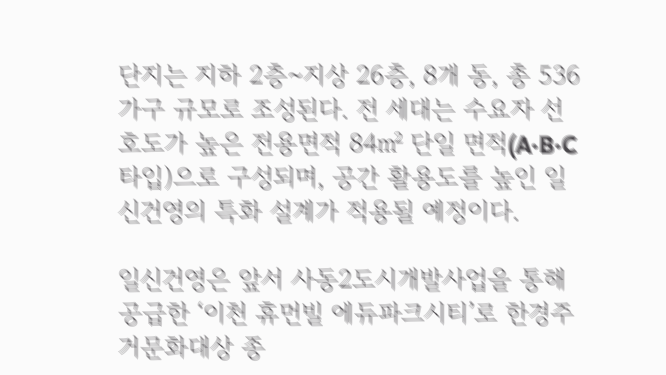단지는 지하 2층~지상 26층, 8개 동, 총 536가구 규모로 조성된다. 전 세대는 수요자 선호도가 높은 전용면적 84㎡ 단일 면적(A·B·C타입)으로 구성되며, 공간 활용도를 높인 일신건영의 특화 설계가 적용될 예정이다.

일신건영은 앞서 사동2도시개발사업을 통해 공급한 ‘이천 휴먼빌 에듀파크시티’로 한경주거문화대상 종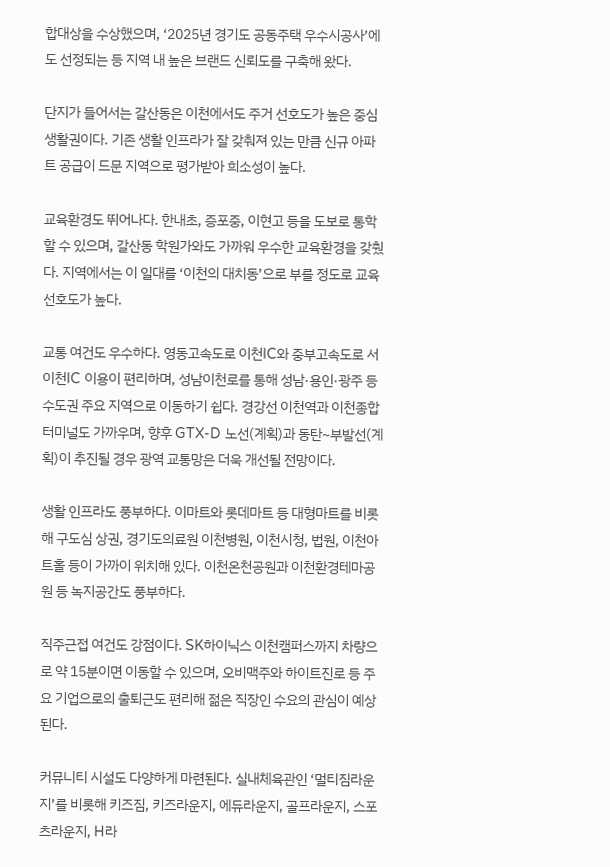합대상을 수상했으며, ‘2025년 경기도 공동주택 우수시공사’에도 선정되는 등 지역 내 높은 브랜드 신뢰도를 구축해 왔다.

단지가 들어서는 갈산동은 이천에서도 주거 선호도가 높은 중심 생활권이다. 기존 생활 인프라가 잘 갖춰져 있는 만큼 신규 아파트 공급이 드문 지역으로 평가받아 희소성이 높다.

교육환경도 뛰어나다. 한내초, 증포중, 이현고 등을 도보로 통학할 수 있으며, 갈산동 학원가와도 가까워 우수한 교육환경을 갖췄다. 지역에서는 이 일대를 ‘이천의 대치동’으로 부를 정도로 교육 선호도가 높다.

교통 여건도 우수하다. 영동고속도로 이천IC와 중부고속도로 서이천IC 이용이 편리하며, 성남이천로를 통해 성남·용인·광주 등 수도권 주요 지역으로 이동하기 쉽다. 경강선 이천역과 이천종합터미널도 가까우며, 향후 GTX-D 노선(계획)과 동탄~부발선(계획)이 추진될 경우 광역 교통망은 더욱 개선될 전망이다.

생활 인프라도 풍부하다. 이마트와 롯데마트 등 대형마트를 비롯해 구도심 상권, 경기도의료원 이천병원, 이천시청, 법원, 이천아트홀 등이 가까이 위치해 있다. 이천온천공원과 이천환경테마공원 등 녹지공간도 풍부하다.

직주근접 여건도 강점이다. SK하이닉스 이천캠퍼스까지 차량으로 약 15분이면 이동할 수 있으며, 오비맥주와 하이트진로 등 주요 기업으로의 출퇴근도 편리해 젊은 직장인 수요의 관심이 예상된다.

커뮤니티 시설도 다양하게 마련된다. 실내체육관인 ‘멀티짐라운지’를 비롯해 키즈짐, 키즈라운지, 에듀라운지, 골프라운지, 스포츠라운지, H라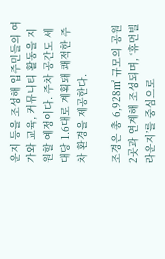운지 등을 조성해 입주민들의 여가와 교육, 커뮤니티 활동을 지원할 예정이다. 주차 공간도 세대당 1.6대로 계획돼 쾌적한 주차 환경을 제공한다.

조경은 총 6,928㎡ 규모의 공원 2곳과 연계해 조성되며, ‘휴먼빌 라운지’를 중심으로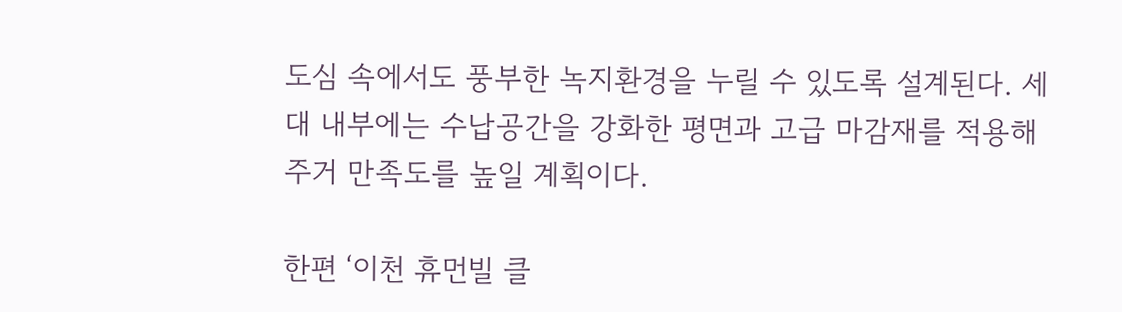도심 속에서도 풍부한 녹지환경을 누릴 수 있도록 설계된다. 세대 내부에는 수납공간을 강화한 평면과 고급 마감재를 적용해 주거 만족도를 높일 계획이다.

한편 ‘이천 휴먼빌 클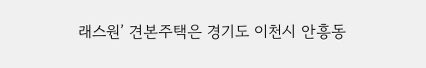래스원’ 견본주택은 경기도 이천시 안흥동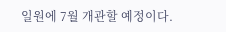일원에 7월 개관할 예정이다.